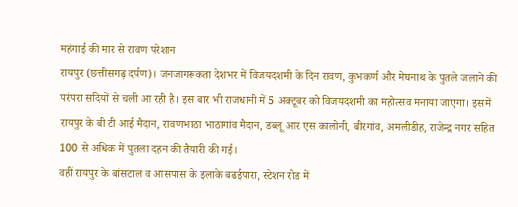महंगाई की मार से रावण परेशान
रायपुर (छत्तीसगढ़ दर्पण)। जनजागरूकता देशभर में विजयदशमी के दिन रावण, कुभकर्ण और मेघनाथ के पुतले जलाने की परंपरा सदियों से चली आ रही है। इस बार भी राजधानी में 5 अक्टूबर को विजयदशमी का महोत्सव मनाया जाएगा। इसमें रायपुर के बी टी आई मैदान, रावणभाठा भाठागांव मैदान, डब्लू आर एस कालोनी, बीरगांव, अमलीडीह, राजेन्द्र नगर सहित 100 से अधिक में पुतला दहन की तैयारी की गई।
वहीं रायपुर के बांसटाल व आसपास के इलाके बढईपारा, स्टेशन रोड में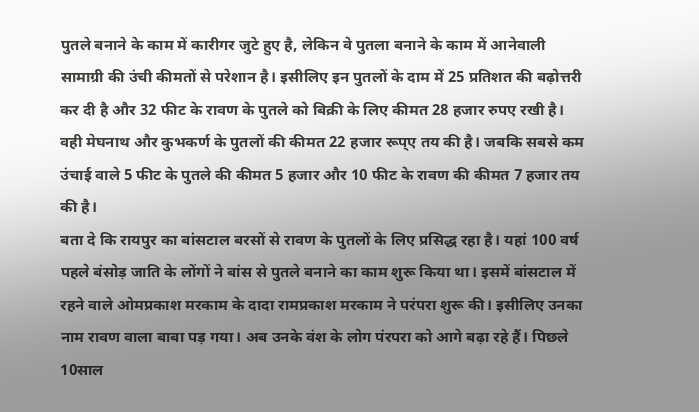पुतले बनाने के काम में कारीगर जुटे हुए है, लेकिन वे पुतला बनाने के काम में आनेवाली सामाग्री की उंची कीमतों से परेशान है। इसीलिए इन पुतलों के दाम में 25 प्रतिशत की बढ़ोत्तरी कर दी है और 32 फीट के रावण के पुतले को बिक्री के लिए कीमत 28 हजार रुपए रखी है। वही मेघनाथ और कुभकर्ण के पुतलों की कीमत 22 हजार रूप्ए तय की है। जबकि सबसे कम उंचाई वाले 5 फीट के पुतले की कीमत 5 हजार और 10 फीट के रावण की कीमत 7 हजार तय की है।
बता दे कि रायपुर का बांसटाल बरसों से रावण के पुतलों के लिए प्रसिद्ध रहा है। यहां 100 वर्ष पहले बंसोड़ जाति के लोंगों ने बांस से पुतले बनाने का काम शुरू किया था। इसमें बांसटाल में रहने वाले ओमप्रकाश मरकाम के दादा रामप्रकाश मरकाम ने परंपरा शुरू की। इसीलिए उनका नाम रावण वाला बाबा पड़ गया। अब उनके वंश के लोग पंरपरा को आगे बढ़ा रहे हैं। पिछले 10साल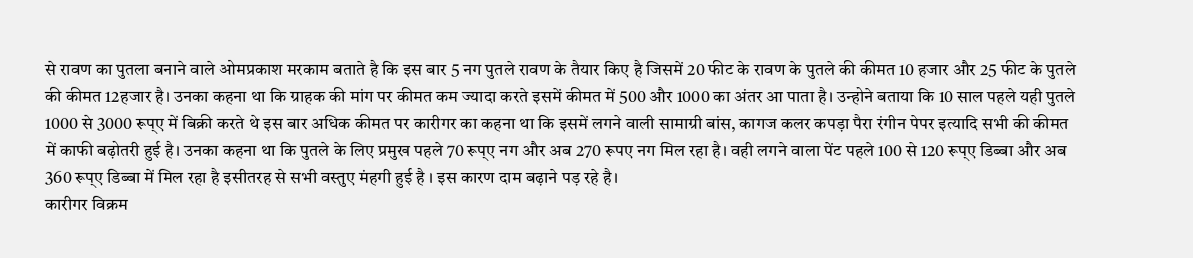से रावण का पुतला बनाने वाले ओमप्रकाश मरकाम बताते है कि इस बार 5 नग पुतले रावण के तैयार किए है जिसमें 20 फीट के रावण के पुतले की कीमत 10 हजार और 25 फीट के पुतले की कीमत 12हजार है। उनका कहना था कि ग्राहक की मांग पर कीमत कम ज्यादा करते इसमें कीमत में 500 और 1000 का अंतर आ पाता है। उन्होने बताया कि 10 साल पहले यही पुतले 1000 से 3000 रूप्ए में बिक्री करते थे इस बार अधिक कीमत पर कारीगर का कहना था कि इसमें लगने वाली सामाग्री बांस, कागज कलर कपड़ा पैरा रंगीन पेपर इत्यादि सभी की कीमत में काफी बढ़ोतरी हुई है। उनका कहना था कि पुतले के लिए प्रमुख पहले 70 रूप्ए नग और अब 270 रूपए नग मिल रहा है। वही लगने वाला पेंट पहले 100 से 120 रूप्ए डिब्बा और अब 360 रूप्ए डिब्बा में मिल रहा है इसीतरह से सभी वस्तुए मंहगी हुई है । इस कारण दाम बढ़ाने पड़ रहे है।
कारीगर विक्रम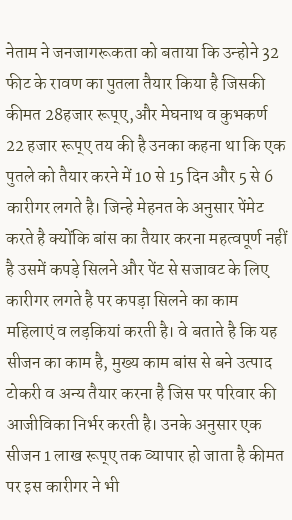नेताम ने जनजागरूकता को बताया कि उन्होने 32 फीट के रावण का पुतला तैयार किया है जिसकी कीमत 28हजार रूप्ए,और मेघनाथ व कुभकर्ण 22 हजार रूप्ए तय की है उनका कहना था कि एक पुतले को तैयार करने में 10 से 15 दिन और 5 से 6 कारीगर लगते है। जिन्हे मेहनत के अनुसार पेंमेट करते है क्योंकि बांस का तैयार करना महत्वपूर्ण नहीं है उसमें कपड़े सिलने और पेंट से सजावट के लिए कारीगर लगते है पर कपड़ा सिलने का काम महिलाएं व लड़कियां करती है। वे बताते है कि यह सीजन का काम है, मुख्य काम बांस से बने उत्पाद टोकरी व अन्य तैयार करना है जिस पर परिवार की आजीविका निर्भर करती है। उनके अनुसार एक सीजन 1 लाख रूप्ए तक व्यापार हो जाता है कीमत पर इस कारीगर ने भी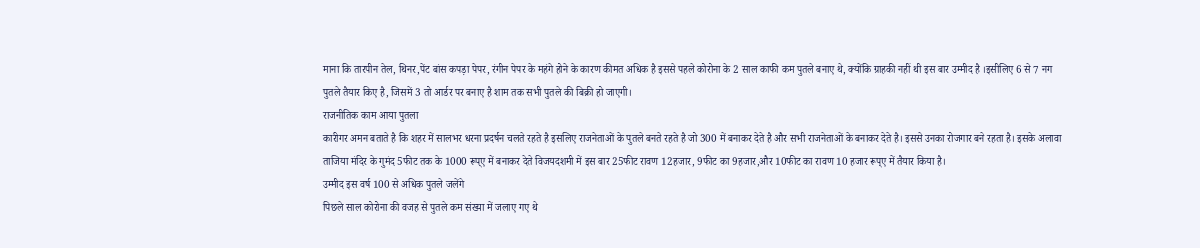माना कि तारपीन तेल, थिनर,पेंट बांस कपड़ा पेपर, रंगीन पेपर के महंगे होने के कारण कीमत अधिक है इससे पहले कोरोना के 2 साल काफी कम पुतले बनाए थे, क्योंकि ग्राहकी नहीं थी इस बार उम्मीद है ।इसीलिए 6 से 7 नग पुतले तैयार किए है, जिसमें 3 तो आर्डर पर बनाए है शाम तक सभी पुतले की बिक्री हो जाएगी।
राजनीतिक काम आया पुतला
कारीगर अमन बताते है कि शहर में सालभर धरना प्रदर्षन चलते रहते है इसलिए राजनेताओं के पुतले बनते रहते है जो 300 में बनाकर देते है और सभी राजनेताओं के बनाकर देते है। इससे उनका रोजगार बने रहता है। इसके अलावा ताजिया मंदिर के गुमंद 5फीट तक के 1000 रूप्ए में बनाकर देते विजयदशमी में इस बार 25फीट रावण 12हजार, 9फीट का 9हजार,और 10फीट का रावण 10 हजार रूप्ए में तैयार किया है।
उम्मीद इस वर्ष 100 से अधिक पुतले जलेंगे
पिछले साल कोरोना की वजह से पुतले कम संख्या में जलाए गए थे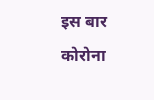इस बार कोरोना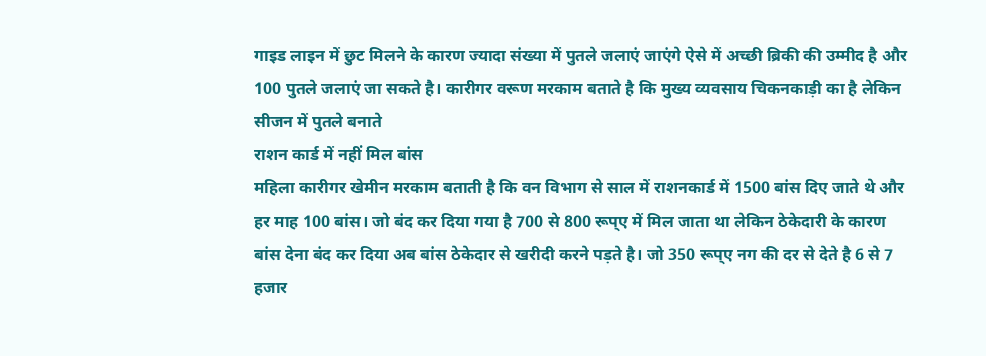गाइड लाइन में छुट मिलने के कारण ज्यादा संख्या में पुतले जलाएं जाएंगे ऐसे में अच्छी ब्रिकी की उम्मीद है और 100 पुतले जलाएं जा सकते है। कारीगर वरूण मरकाम बताते है कि मुख्य व्यवसाय चिकनकाड़ी का है लेकिन सीजन में पुतले बनाते
राशन कार्ड में नहीं मिल बांस
महिला कारीगर खेमीन मरकाम बताती है कि वन विभाग से साल में राशनकार्ड में 1500 बांस दिए जाते थे और हर माह 100 बांस। जो बंद कर दिया गया है 700 से 800 रूप्ए में मिल जाता था लेकिन ठेकेदारी के कारण बांस देना बंद कर दिया अब बांस ठेकेदार से खरीदी करने पड़ते है। जो 350 रूप्ए नग की दर से देते है 6 से 7 हजार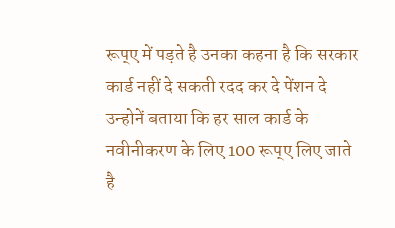रूप्ए में पड़ते है उनका कहना है कि सरकार कार्ड नहीं दे सकती रदद कर दे पेंशन दे उन्होनें बताया कि हर साल कार्ड के नवीनीकरण के लिए 100 रूप्ए लिए जाते है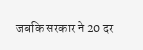जबकि सरकार ने 20 दर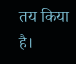तय किया है।